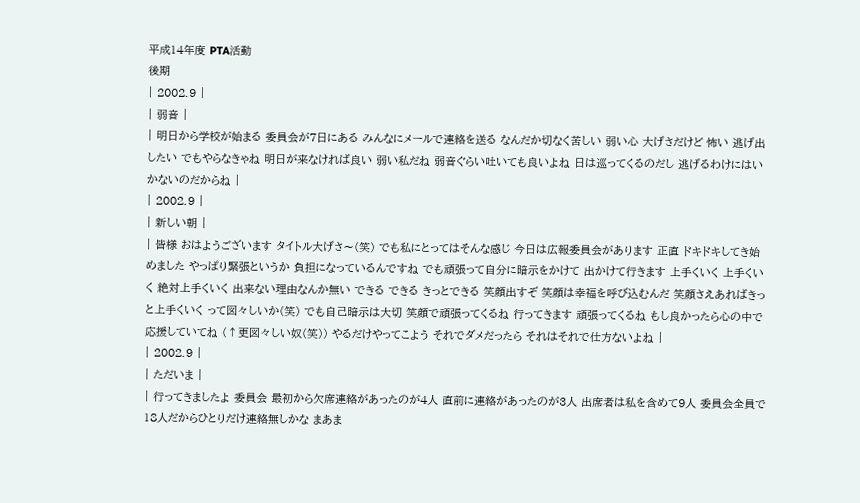平成14年度 PTA活動
後期
| 2002.9 |
| 弱音 |
| 明日から学校が始まる 委員会が7日にある みんなにメールで連絡を送る なんだか切なく苦しい 弱い心 大げさだけど 怖い 逃げ出したい でもやらなきゃね 明日が来なければ良い 弱い私だね 弱音ぐらい吐いても良いよね 日は巡ってくるのだし 逃げるわけにはいかないのだからね |
| 2002.9 |
| 新しい朝 |
| 皆様 おはようございます タイトル大げさ〜(笑) でも私にとってはそんな感じ 今日は広報委員会があります 正直 ドキドキしてき始めました やっぱり緊張というか 負担になっているんですね でも頑張って自分に暗示をかけて 出かけて行きます 上手くいく 上手くいく 絶対上手くいく 出来ない理由なんか無い できる できる きっとできる 笑顔出すぞ 笑顔は幸福を呼び込むんだ 笑顔さえあればきっと上手くいく って図々しいか(笑) でも自己暗示は大切 笑顔で頑張ってくるね 行ってきます 頑張ってくるね もし良かったら心の中で応援していてね (↑更図々しい奴(笑)) やるだけやってこよう それでダメだったら それはそれで仕方ないよね |
| 2002.9 |
| ただいま |
| 行ってきましたよ 委員会 最初から欠席連絡があったのが4人 直前に連絡があったのが3人 出席者は私を含めて9人 委員会全員で18人だからひとりだけ連絡無しかな まあま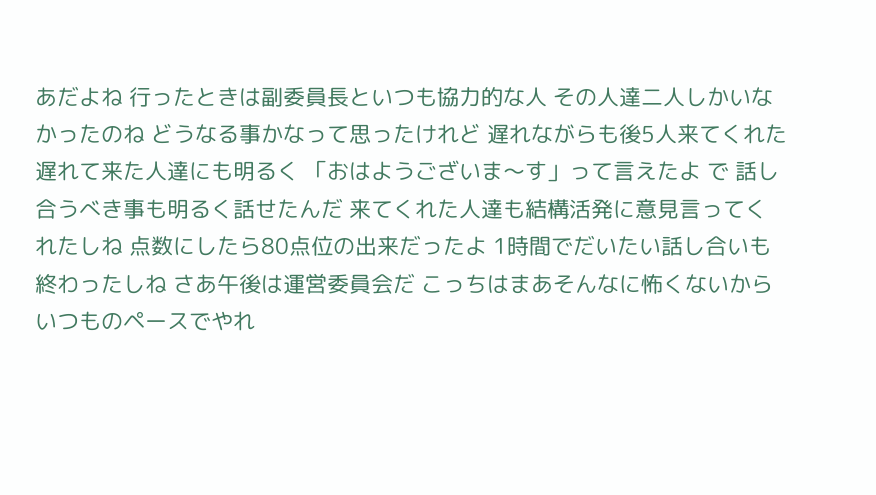あだよね 行ったときは副委員長といつも協力的な人 その人達二人しかいなかったのね どうなる事かなって思ったけれど 遅れながらも後5人来てくれた 遅れて来た人達にも明るく 「おはようございま〜す」って言えたよ で 話し合うべき事も明るく話せたんだ 来てくれた人達も結構活発に意見言ってくれたしね 点数にしたら80点位の出来だったよ 1時間でだいたい話し合いも終わったしね さあ午後は運営委員会だ こっちはまあそんなに怖くないから いつものペースでやれ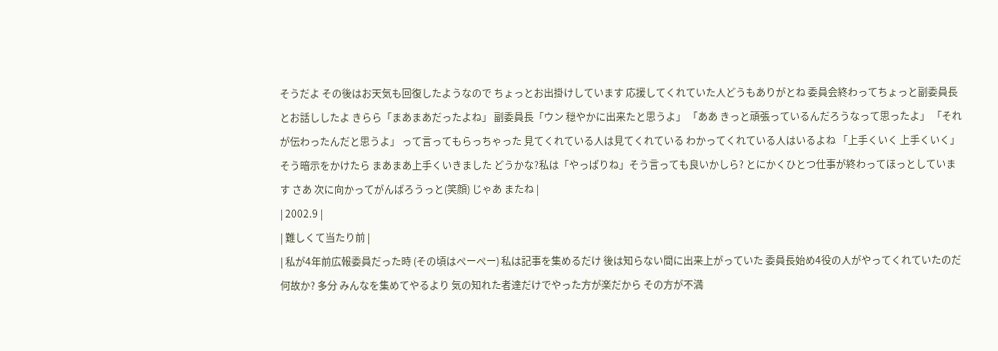そうだよ その後はお天気も回復したようなので ちょっとお出掛けしています 応援してくれていた人どうもありがとね 委員会終わってちょっと副委員長とお話ししたよ きらら「まあまあだったよね」 副委員長「ウン 穏やかに出来たと思うよ」 「ああ きっと頑張っているんだろうなって思ったよ」 「それが伝わったんだと思うよ」 って言ってもらっちゃった 見てくれている人は見てくれている わかってくれている人はいるよね 「上手くいく 上手くいく」 そう暗示をかけたら まあまあ上手くいきました どうかな?私は「やっぱりね」そう言っても良いかしら? とにかくひとつ仕事が終わってほっとしています さあ 次に向かってがんばろうっと(笑顔) じゃあ またね |
| 2002.9 |
| 難しくて当たり前 |
| 私が4年前広報委員だった時 (その頃はぺーぺー) 私は記事を集めるだけ 後は知らない間に出来上がっていた 委員長始め4役の人がやってくれていたのだ 何故か? 多分 みんなを集めてやるより 気の知れた者達だけでやった方が楽だから その方が不満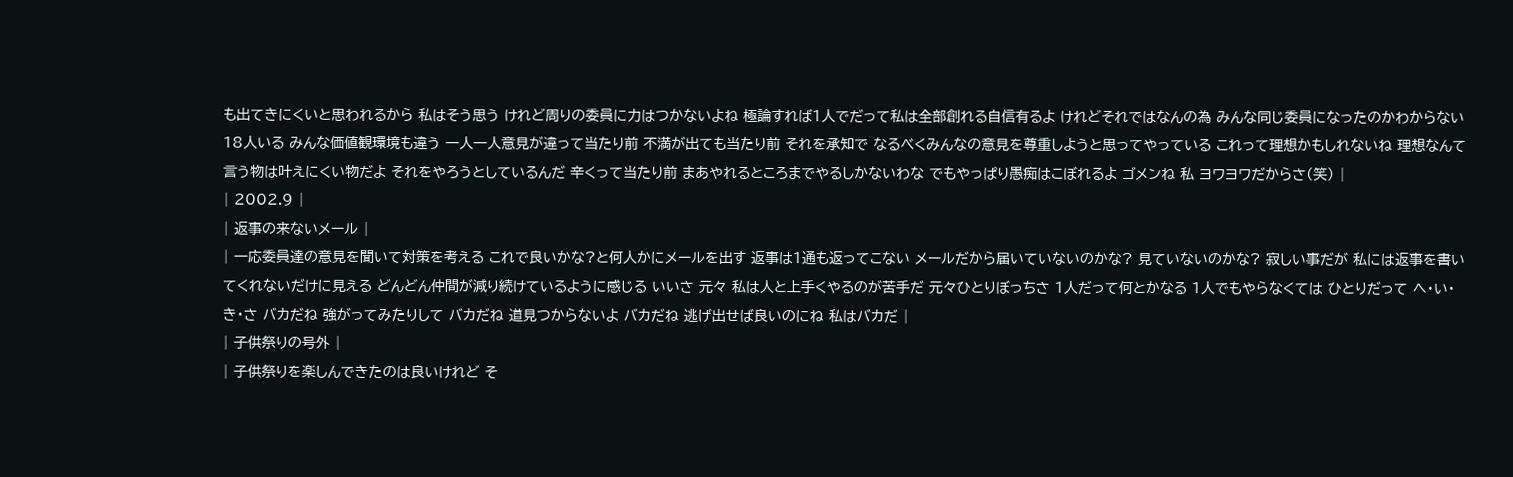も出てきにくいと思われるから 私はそう思う けれど周りの委員に力はつかないよね 極論すれば1人でだって私は全部創れる自信有るよ けれどそれではなんの為 みんな同じ委員になったのかわからない 18人いる みんな価値観環境も違う 一人一人意見が違って当たり前 不満が出ても当たり前 それを承知で なるべくみんなの意見を尊重しようと思ってやっている これって理想かもしれないね 理想なんて言う物は叶えにくい物だよ それをやろうとしているんだ 辛くって当たり前 まあやれるところまでやるしかないわな でもやっぱり愚痴はこぼれるよ ゴメンね 私 ヨワヨワだからさ(笑) |
| 2002.9 |
| 返事の来ないメール |
| 一応委員達の意見を聞いて対策を考える これで良いかな?と何人かにメールを出す 返事は1通も返ってこない メールだから届いていないのかな? 見ていないのかな? 寂しい事だが 私には返事を書いてくれないだけに見える どんどん仲間が減り続けているように感じる いいさ 元々 私は人と上手くやるのが苦手だ 元々ひとりぼっちさ 1人だって何とかなる 1人でもやらなくては ひとりだって へ・い・き・さ バカだね 強がってみたりして バカだね 道見つからないよ バカだね 逃げ出せば良いのにね 私はバカだ |
| 子供祭りの号外 |
| 子供祭りを楽しんできたのは良いけれど そ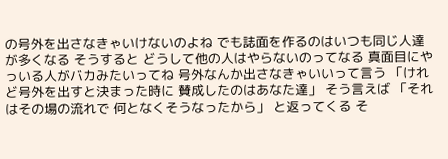の号外を出さなきゃいけないのよね でも誌面を作るのはいつも同じ人達が多くなる そうすると どうして他の人はやらないのってなる 真面目にやっいる人がバカみたいってね 号外なんか出さなきゃいいって言う 「けれど号外を出すと決まった時に 賛成したのはあなた達」 そう言えば 「それはその場の流れで 何となくそうなったから」 と返ってくる そ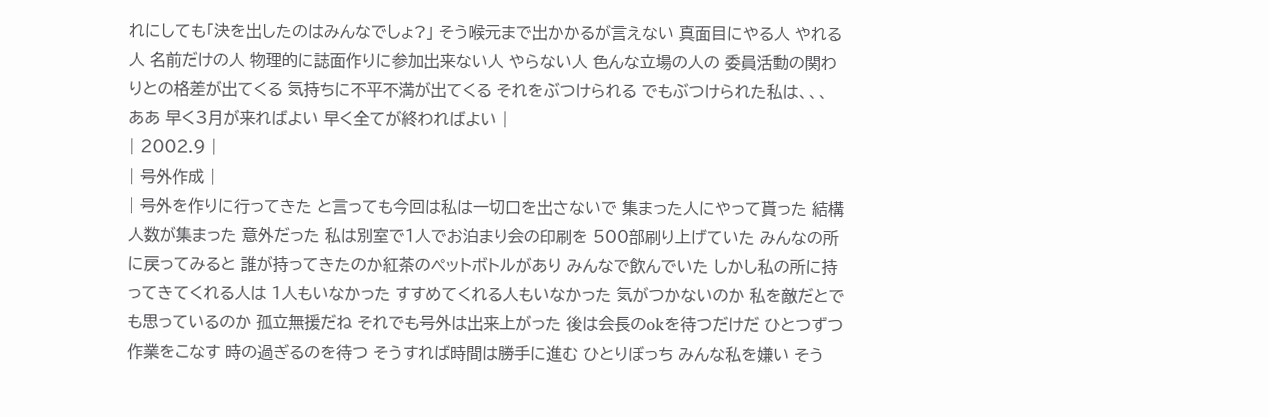れにしても「決を出したのはみんなでしょ?」 そう喉元まで出かかるが言えない 真面目にやる人 やれる人 名前だけの人 物理的に誌面作りに参加出来ない人 やらない人 色んな立場の人の 委員活動の関わりとの格差が出てくる 気持ちに不平不満が出てくる それをぶつけられる でもぶつけられた私は、、、 ああ 早く3月が来ればよい 早く全てが終わればよい |
| 2002.9 |
| 号外作成 |
| 号外を作りに行ってきた と言っても今回は私は一切口を出さないで 集まった人にやって貰った 結構人数が集まった 意外だった 私は別室で1人でお泊まり会の印刷を 500部刷り上げていた みんなの所に戻ってみると 誰が持ってきたのか紅茶のペットボトルがあり みんなで飲んでいた しかし私の所に持ってきてくれる人は 1人もいなかった すすめてくれる人もいなかった 気がつかないのか 私を敵だとでも思っているのか 孤立無援だね それでも号外は出来上がった 後は会長のokを待つだけだ ひとつずつ作業をこなす 時の過ぎるのを待つ そうすれば時間は勝手に進む ひとりぼっち みんな私を嫌い そう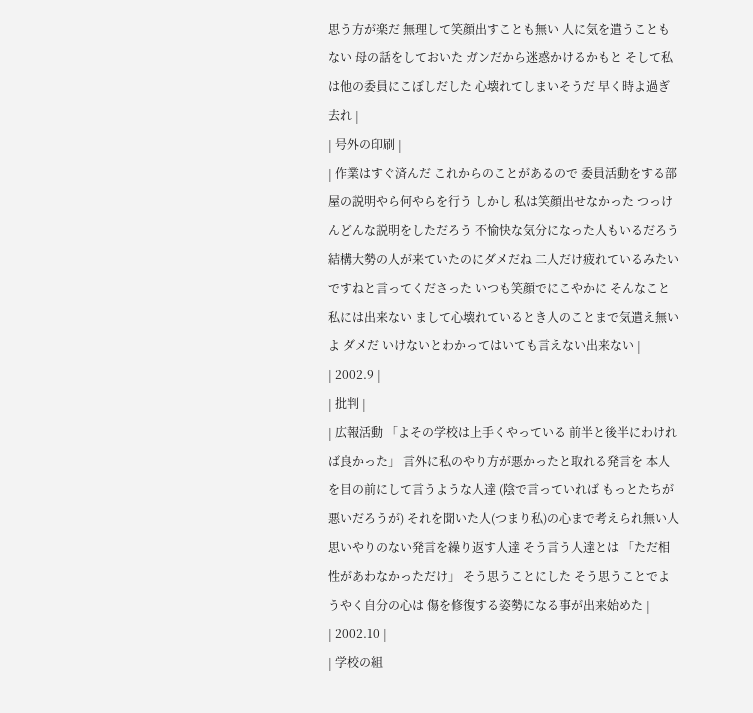思う方が楽だ 無理して笑顔出すことも無い 人に気を遣うこともない 母の話をしておいた ガンだから迷惑かけるかもと そして私は他の委員にこぼしだした 心壊れてしまいそうだ 早く時よ過ぎ去れ |
| 号外の印刷 |
| 作業はすぐ済んだ これからのことがあるので 委員活動をする部屋の説明やら何やらを行う しかし 私は笑顔出せなかった つっけんどんな説明をしただろう 不愉快な気分になった人もいるだろう 結構大勢の人が来ていたのにダメだね 二人だけ疲れているみたいですねと言ってくださった いつも笑顔でにこやかに そんなこと私には出来ない まして心壊れているとき人のことまで気遣え無いよ ダメだ いけないとわかってはいても言えない出来ない |
| 2002.9 |
| 批判 |
| 広報活動 「よその学校は上手くやっている 前半と後半にわければ良かった」 言外に私のやり方が悪かったと取れる発言を 本人を目の前にして言うような人達 (陰で言っていれば もっとたちが悪いだろうが) それを聞いた人(つまり私)の心まで考えられ無い人 思いやりのない発言を繰り返す人達 そう言う人達とは 「ただ相性があわなかっただけ」 そう思うことにした そう思うことでようやく自分の心は 傷を修復する姿勢になる事が出来始めた |
| 2002.10 |
| 学校の組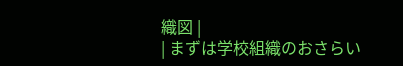織図 |
| まずは学校組織のおさらい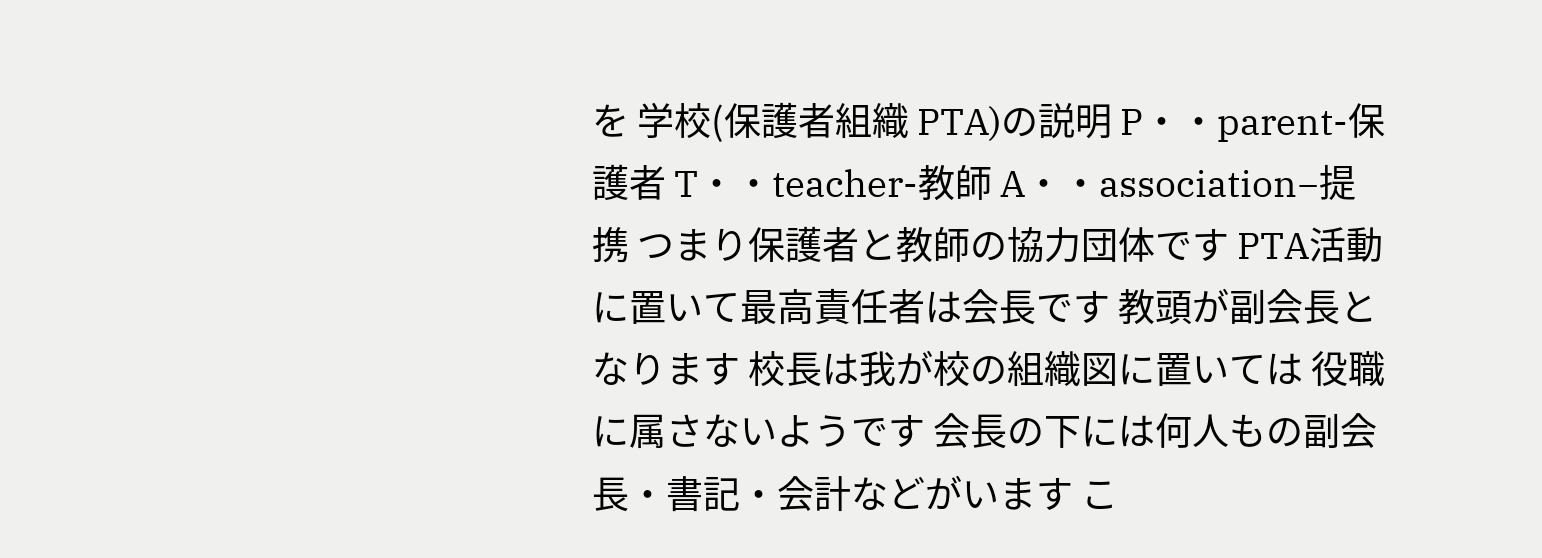を 学校(保護者組織 PTA)の説明 P・・parent-保護者 T・・teacher-教師 A・・association−提携 つまり保護者と教師の協力団体です PTA活動に置いて最高責任者は会長です 教頭が副会長となります 校長は我が校の組織図に置いては 役職に属さないようです 会長の下には何人もの副会長・書記・会計などがいます こ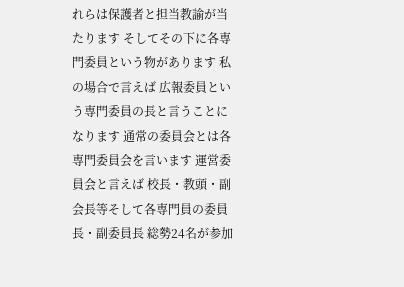れらは保護者と担当教諭が当たります そしてその下に各専門委員という物があります 私の場合で言えば 広報委員という専門委員の長と言うことになります 通常の委員会とは各専門委員会を言います 運営委員会と言えば 校長・教頭・副会長等そして各専門員の委員長・副委員長 総勢24名が参加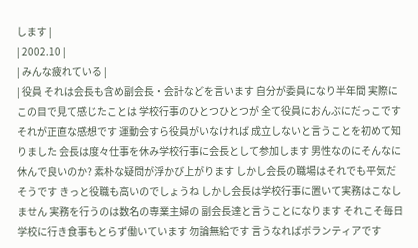します |
| 2002.10 |
| みんな疲れている |
| 役員 それは会長も含め副会長・会計などを言います 自分が委員になり半年間 実際にこの目で見て感じたことは 学校行事のひとつひとつが 全て役員におんぶにだっこです それが正直な感想です 運動会すら役員がいなければ 成立しないと言うことを初めて知りました 会長は度々仕事を休み学校行事に会長として参加します 男性なのにそんなに休んで良いのか? 素朴な疑問が浮かび上がります しかし会長の職場はそれでも平気だそうです きっと役職も高いのでしょうね しかし会長は学校行事に置いて実務はこなしません 実務を行うのは数名の専業主婦の 副会長達と言うことになります それこそ毎日学校に行き食事もとらず働いています 勿論無給です 言うなればボランティアです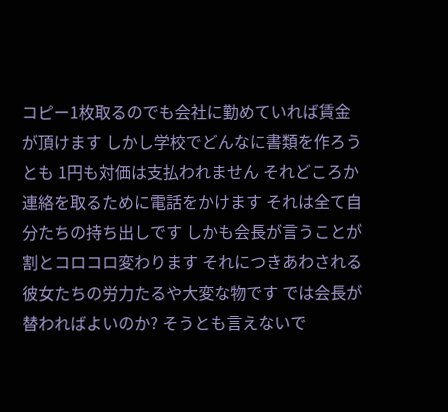コピー1枚取るのでも会社に勤めていれば賃金が頂けます しかし学校でどんなに書類を作ろうとも 1円も対価は支払われません それどころか連絡を取るために電話をかけます それは全て自分たちの持ち出しです しかも会長が言うことが割とコロコロ変わります それにつきあわされる 彼女たちの労力たるや大変な物です では会長が替わればよいのか? そうとも言えないで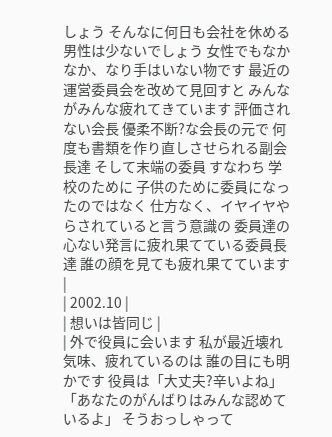しょう そんなに何日も会社を休める男性は少ないでしょう 女性でもなかなか、なり手はいない物です 最近の運営委員会を改めて見回すと みんながみんな疲れてきています 評価されない会長 優柔不断?な会長の元で 何度も書類を作り直しさせられる副会長達 そして末端の委員 すなわち 学校のために 子供のために委員になったのではなく 仕方なく、イヤイヤやらされていると言う意識の 委員達の心ない発言に疲れ果てている委員長達 誰の顔を見ても疲れ果てています |
| 2002.10 |
| 想いは皆同じ |
| 外で役員に会います 私が最近壊れ気味、疲れているのは 誰の目にも明かです 役員は「大丈夫?辛いよね」 「あなたのがんばりはみんな認めているよ」 そうおっしゃって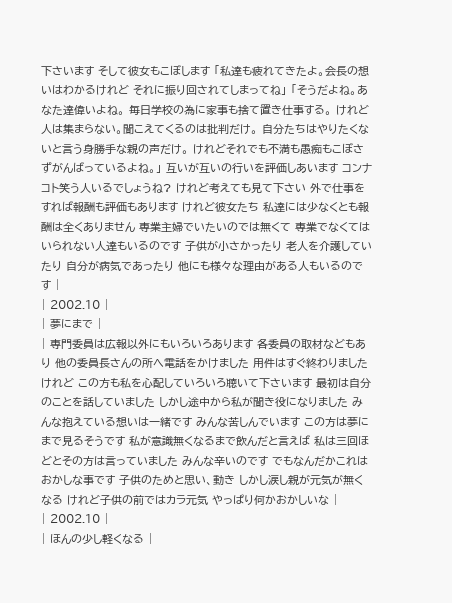下さいます そして彼女もこぼします 「私達も疲れてきたよ。会長の想いはわかるけれど それに振り回されてしまってね」 「そうだよね。あなた達偉いよね。 毎日学校の為に家事も捨て置き仕事する。 けれど人は集まらない。聞こえてくるのは批判だけ。 自分たちはやりたくないと言う身勝手な親の声だけ。 けれどそれでも不満も愚痴もこぼさずがんばっているよね。」 互いが互いの行いを評価しあいます コンナコト笑う人いるでしょうね? けれど考えても見て下さい 外で仕事をすれば報酬も評価もあります けれど彼女たち 私達には少なくとも報酬は全くありません 専業主婦でいたいのでは無くて 専業でなくてはいられない人達もいるのです 子供が小さかったり 老人を介護していたり 自分が病気であったり 他にも様々な理由がある人もいるのです |
| 2002.10 |
| 夢にまで |
| 専門委員は広報以外にもいろいろあります 各委員の取材などもあり 他の委員長さんの所へ電話をかけました 用件はすぐ終わりました けれど この方も私を心配していろいろ聴いて下さいます 最初は自分のことを話していました しかし途中から私が聞き役になりました みんな抱えている想いは一緒です みんな苦しんでいます この方は夢にまで見るそうです 私が意識無くなるまで飲んだと言えば 私は三回ほどとその方は言っていました みんな辛いのです でもなんだかこれはおかしな事です 子供のためと思い、動き しかし涙し親が元気が無くなる けれど子供の前ではカラ元気 やっぱり何かおかしいな |
| 2002.10 |
| ほんの少し軽くなる |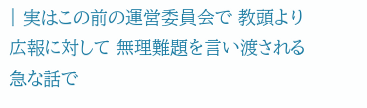| 実はこの前の運営委員会で 教頭より広報に対して 無理難題を言い渡される 急な話で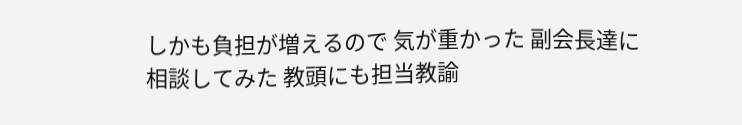しかも負担が増えるので 気が重かった 副会長達に相談してみた 教頭にも担当教諭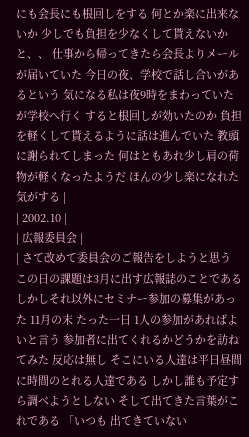にも会長にも根回しをする 何とか楽に出来ないか 少しでも負担を少なくして貰えないかと、、 仕事から帰ってきたら会長よりメールが届いていた 今日の夜、学校で話し合いがあるという 気になる私は夜9時をまわっていたが学校へ行く すると根回しが効いたのか 負担を軽くして貰えるように話は進んでいた 教頭に謝られてしまった 何はともあれ少し肩の荷物が軽くなったようだ ほんの少し楽になれた気がする |
| 2002.10 |
| 広報委員会 |
| さて改めて委員会のご報告をしようと思う この日の課題は3月に出す広報誌のことである しかしそれ以外にセミナー参加の募集があった 11月の末 たった一日 1人の参加があればよいと言う 参加者に出てくれるかどうかを訪ねてみた 反応は無し そこにいる人達は平日昼間に時間のとれる人達である しかし誰も予定すら調べようとしない そして出てきた言葉がこれである 「いつも 出てきていない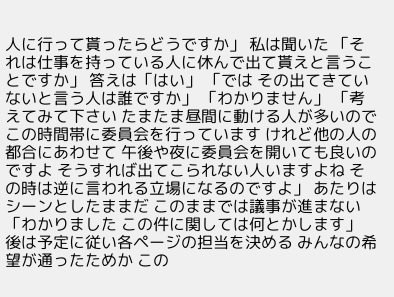人に行って貰ったらどうですか」 私は聞いた 「それは仕事を持っている人に休んで出て貰えと言うことですか」 答えは「はい」 「では その出てきていないと言う人は誰ですか」 「わかりません」 「考えてみて下さい たまたま昼間に動ける人が多いので この時間帯に委員会を行っています けれど他の人の都合にあわせて 午後や夜に委員会を開いても良いのですよ そうすれば出てこられない人いますよね その時は逆に言われる立場になるのですよ」 あたりはシーンとしたままだ このままでは議事が進まない 「わかりました この件に関しては何とかします」 後は予定に従い各ページの担当を決める みんなの希望が通ったためか この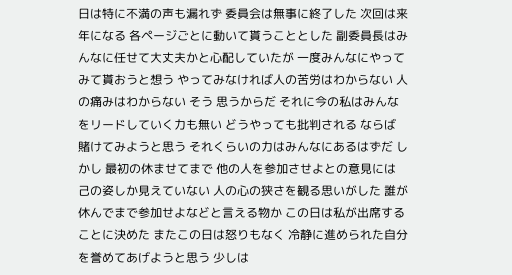日は特に不満の声も漏れず 委員会は無事に終了した 次回は来年になる 各ページごとに動いて貰うこととした 副委員長はみんなに任せて大丈夫かと心配していたが 一度みんなにやってみて貰おうと想う やってみなければ人の苦労はわからない 人の痛みはわからない そう 思うからだ それに今の私はみんなをリードしていく力も無い どうやっても批判される ならば 賭けてみようと思う それくらいの力はみんなにあるはずだ しかし 最初の休ませてまで 他の人を参加させよとの意見には 己の姿しか見えていない 人の心の狭さを観る思いがした 誰が休んでまで参加せよなどと言える物か この日は私が出席することに決めた またこの日は怒りもなく 冷静に進められた自分を誉めてあげようと思う 少しは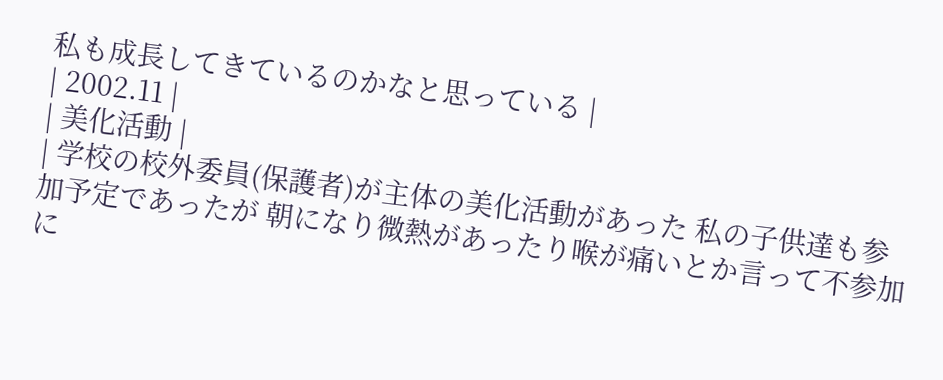私も成長してきているのかなと思っている |
| 2002.11 |
| 美化活動 |
| 学校の校外委員(保護者)が主体の美化活動があった 私の子供達も参加予定であったが 朝になり微熱があったり喉が痛いとか言って不参加に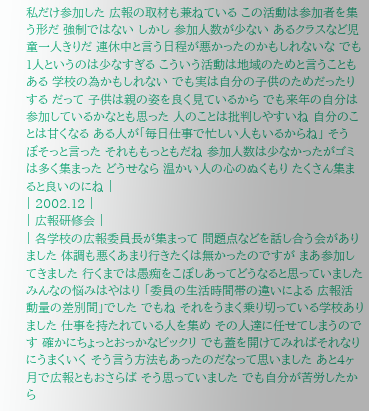私だけ参加した 広報の取材も兼ねている この活動は参加者を集う形だ 強制ではない しかし 参加人数が少ない あるクラスなど児童一人きりだ 連休中と言う日程が悪かったのかもしれないな でも1人というのは少なすぎる こういう活動は地域のためと言うこともある 学校の為かもしれない でも実は自分の子供のためだったりする だって 子供は親の姿を良く見ているから でも来年の自分は参加しているかなとも思った 人のことは批判しやすいね 自分のことは甘くなる ある人が「毎日仕事で忙しい人もいるからね」 そう ぼそっと言った それももっともだね 参加人数は少なかったがゴミは多く集まった どうせなら 温かい人の心のぬくもり たくさん集まると良いのにね |
| 2002.12 |
| 広報研修会 |
| 各学校の広報委員長が集まって 問題点などを話し合う会がありました 体調も悪くあまり行きたくは無かったのですが まあ参加してきました 行くまでは愚痴をこぼしあってどうなると思っていました みんなの悩みはやはり 「委員の生活時間帯の違いによる 広報活動量の差別間」でした でもね それをうまく乗り切っている学校ありました 仕事を持たれている人を集め その人達に任せてしまうのです 確かにちょっとおっかなビックリ でも蓋を開けてみればそれなりにうまくいく そう言う方法もあったのだなって思いました あと4ヶ月で広報ともおさらば そう思っていました でも自分が苦労したから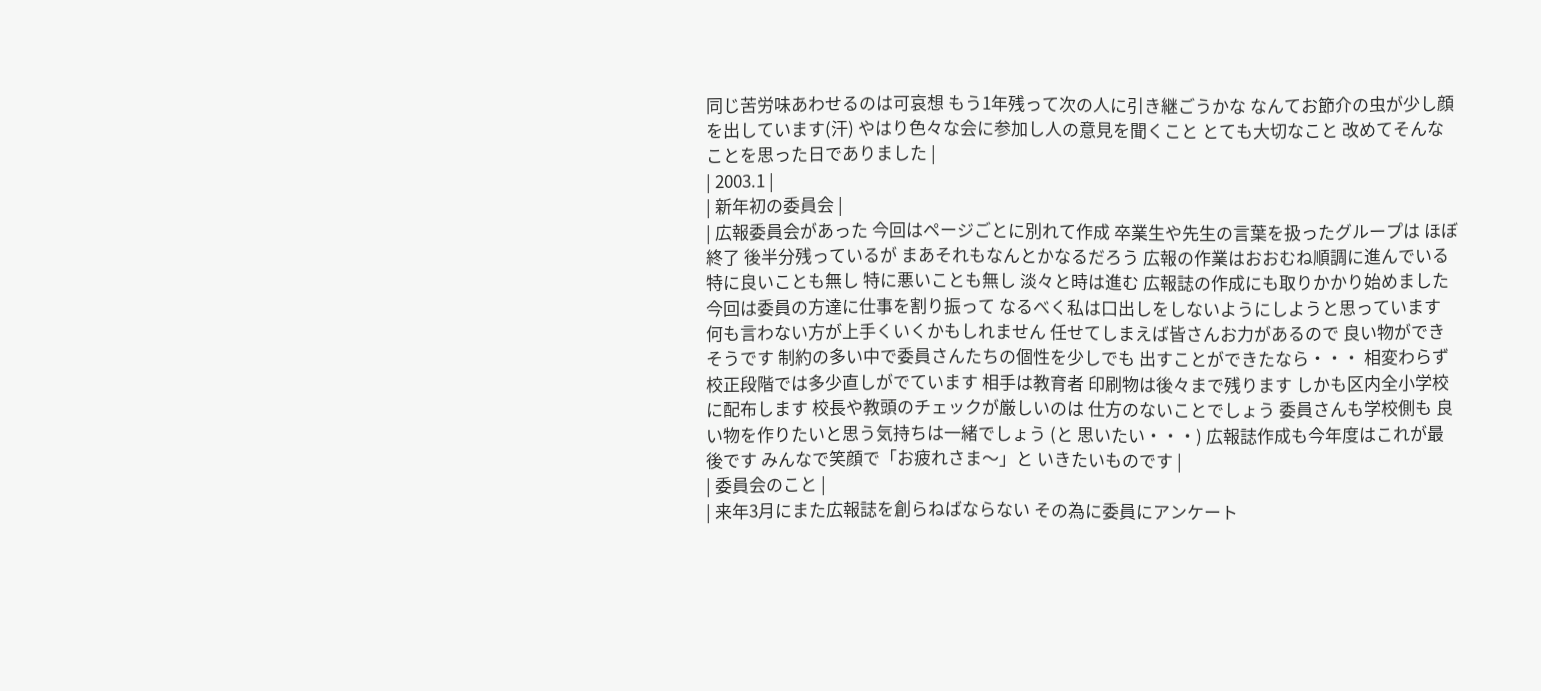同じ苦労味あわせるのは可哀想 もう1年残って次の人に引き継ごうかな なんてお節介の虫が少し顔を出しています(汗) やはり色々な会に参加し人の意見を聞くこと とても大切なこと 改めてそんなことを思った日でありました |
| 2003.1 |
| 新年初の委員会 |
| 広報委員会があった 今回はページごとに別れて作成 卒業生や先生の言葉を扱ったグループは ほぼ終了 後半分残っているが まあそれもなんとかなるだろう 広報の作業はおおむね順調に進んでいる 特に良いことも無し 特に悪いことも無し 淡々と時は進む 広報誌の作成にも取りかかり始めました 今回は委員の方達に仕事を割り振って なるべく私は口出しをしないようにしようと思っています 何も言わない方が上手くいくかもしれません 任せてしまえば皆さんお力があるので 良い物ができそうです 制約の多い中で委員さんたちの個性を少しでも 出すことができたなら・・・ 相変わらず校正段階では多少直しがでています 相手は教育者 印刷物は後々まで残ります しかも区内全小学校に配布します 校長や教頭のチェックが厳しいのは 仕方のないことでしょう 委員さんも学校側も 良い物を作りたいと思う気持ちは一緒でしょう (と 思いたい・・・) 広報誌作成も今年度はこれが最後です みんなで笑顔で「お疲れさま〜」と いきたいものです |
| 委員会のこと |
| 来年3月にまた広報誌を創らねばならない その為に委員にアンケート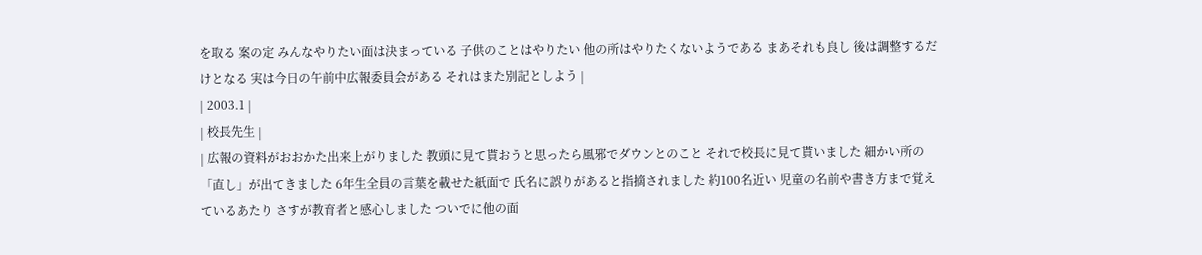を取る 案の定 みんなやりたい面は決まっている 子供のことはやりたい 他の所はやりたくないようである まあそれも良し 後は調整するだけとなる 実は今日の午前中広報委員会がある それはまた別記としよう |
| 2003.1 |
| 校長先生 |
| 広報の資料がおおかた出来上がりました 教頭に見て貰おうと思ったら風邪でダウンとのこと それで校長に見て貰いました 細かい所の「直し」が出てきました 6年生全員の言葉を載せた紙面で 氏名に誤りがあると指摘されました 約100名近い 児童の名前や書き方まで覚えているあたり さすが教育者と感心しました ついでに他の面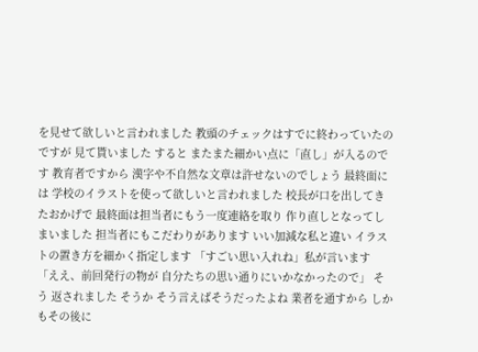を見せて欲しいと言われました 教頭のチェックはすでに終わっていたのですが 見て貰いました すると またまた細かい点に「直し」が入るのです 教育者ですから 漢字や不自然な文章は許せないのでしょう 最終面には 学校のイラストを使って欲しいと言われました 校長が口を出してきたおかげで 最終面は担当者にもう一度連絡を取り 作り直しとなってしまいました 担当者にもこだわりがあります いい加減な私と違い イラストの置き方を細かく指定します 「すごい思い入れね」私が言います 「ええ、前回発行の物が 自分たちの思い通りにいかなかったので」 そう 返されました そうか そう言えばそうだったよね 業者を通すから しかもその後に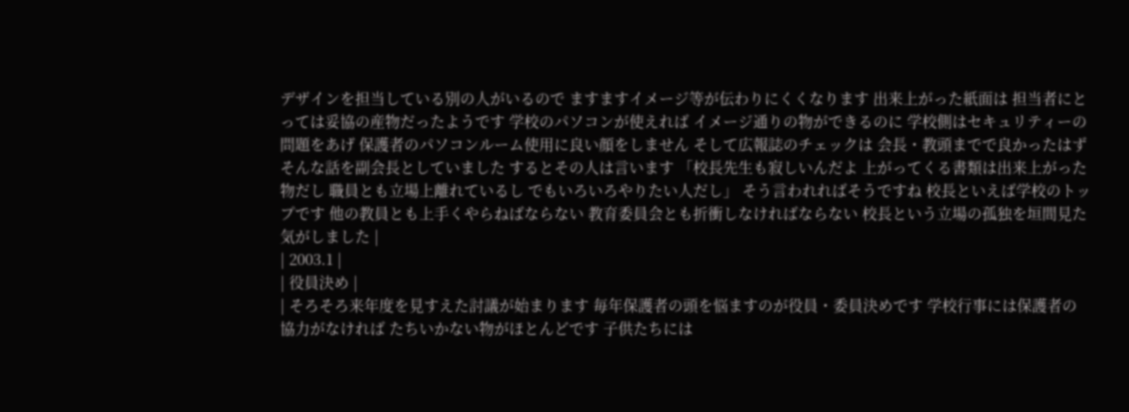デザインを担当している別の人がいるので ますますイメージ等が伝わりにくくなります 出来上がった紙面は 担当者にとっては妥協の産物だったようです 学校のパソコンが使えれば イメージ通りの物ができるのに 学校側はセキュリティーの問題をあげ 保護者のパソコンルーム使用に良い顔をしません そして広報誌のチェックは 会長・教頭までで良かったはず そんな話を副会長としていました するとその人は言います 「校長先生も寂しいんだよ 上がってくる書類は出来上がった物だし 職員とも立場上離れているし でもいろいろやりたい人だし」 そう言われればそうですね 校長といえば学校のトップです 他の教員とも上手くやらねばならない 教育委員会とも折衝しなければならない 校長という立場の孤独を垣間見た気がしました |
| 2003.1 |
| 役員決め |
| そろそろ来年度を見すえた討議が始まります 毎年保護者の頭を悩ますのが役員・委員決めです 学校行事には保護者の協力がなければ たちいかない物がほとんどです 子供たちには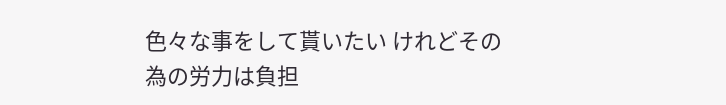色々な事をして貰いたい けれどその為の労力は負担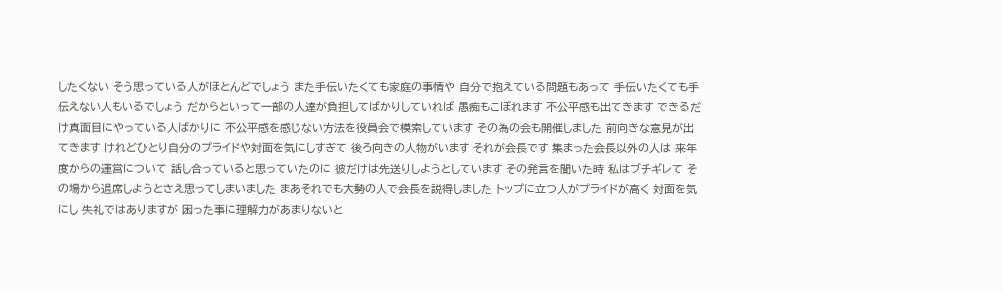したくない そう思っている人がほとんどでしょう また手伝いたくても家庭の事情や 自分で抱えている問題もあって 手伝いたくても手伝えない人もいるでしょう だからといって一部の人達が負担してばかりしていれば 愚痴もこぼれます 不公平感も出てきます できるだけ真面目にやっている人ばかりに 不公平感を感じない方法を役員会で模索しています その為の会も開催しました 前向きな意見が出てきます けれどひとり自分のプライドや対面を気にしすぎて 後ろ向きの人物がいます それが会長です 集まった会長以外の人は 来年度からの運営について 話し合っていると思っていたのに 彼だけは先送りしようとしています その発言を聞いた時 私はブチギレて その場から退席しようとさえ思ってしまいました まあそれでも大勢の人で会長を説得しました トップに立つ人がプライドが高く 対面を気にし 失礼ではありますが 困った事に理解力があまりないと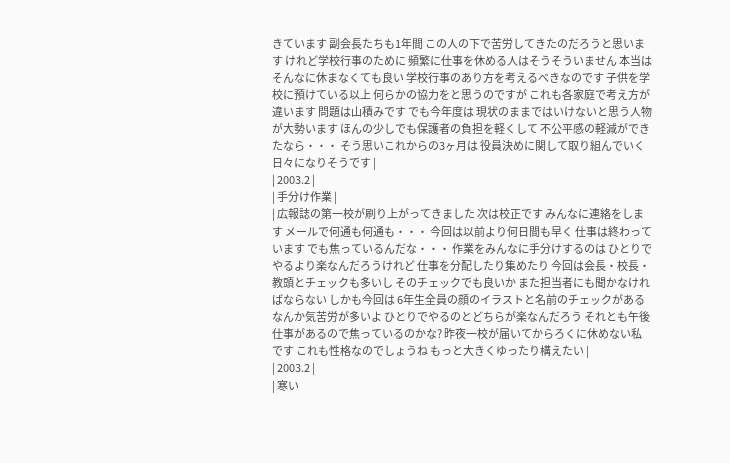きています 副会長たちも1年間 この人の下で苦労してきたのだろうと思います けれど学校行事のために 頻繁に仕事を休める人はそうそういません 本当はそんなに休まなくても良い 学校行事のあり方を考えるべきなのです 子供を学校に預けている以上 何らかの協力をと思うのですが これも各家庭で考え方が違います 問題は山積みです でも今年度は 現状のままではいけないと思う人物が大勢います ほんの少しでも保護者の負担を軽くして 不公平感の軽減ができたなら・・・ そう思いこれからの3ヶ月は 役員決めに関して取り組んでいく日々になりそうです |
| 2003.2 |
| 手分け作業 |
| 広報誌の第一校が刷り上がってきました 次は校正です みんなに連絡をします メールで何通も何通も・・・ 今回は以前より何日間も早く 仕事は終わっています でも焦っているんだな・・・ 作業をみんなに手分けするのは ひとりでやるより楽なんだろうけれど 仕事を分配したり集めたり 今回は会長・校長・教頭とチェックも多いし そのチェックでも良いか また担当者にも聞かなければならない しかも今回は 6年生全員の顔のイラストと名前のチェックがある なんか気苦労が多いよ ひとりでやるのとどちらが楽なんだろう それとも午後仕事があるので焦っているのかな? 昨夜一校が届いてからろくに休めない私です これも性格なのでしょうね もっと大きくゆったり構えたい |
| 2003.2 |
| 寒い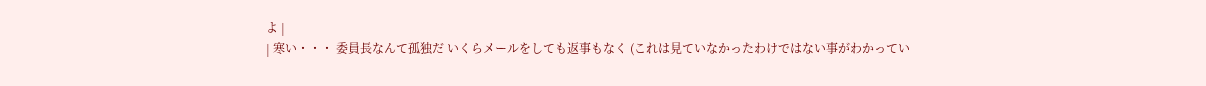よ |
| 寒い・・・ 委員長なんて孤独だ いくらメールをしても返事もなく (これは見ていなかったわけではない事がわかってい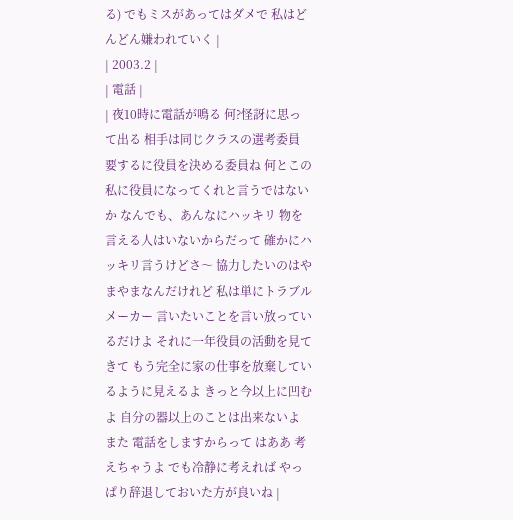る) でもミスがあってはダメで 私はどんどん嫌われていく |
| 2003.2 |
| 電話 |
| 夜10時に電話が鳴る 何?怪訝に思って出る 相手は同じクラスの選考委員 要するに役員を決める委員ね 何とこの私に役員になってくれと言うではないか なんでも、あんなにハッキリ 物を言える人はいないからだって 確かにハッキリ言うけどさ〜 協力したいのはやまやまなんだけれど 私は単にトラブルメーカー 言いたいことを言い放っているだけよ それに一年役員の活動を見てきて もう完全に家の仕事を放棄しているように見えるよ きっと今以上に凹むよ 自分の器以上のことは出来ないよ また 電話をしますからって はああ 考えちゃうよ でも冷静に考えれば やっぱり辞退しておいた方が良いね |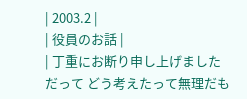| 2003.2 |
| 役員のお話 |
| 丁重にお断り申し上げました だって どう考えたって無理だも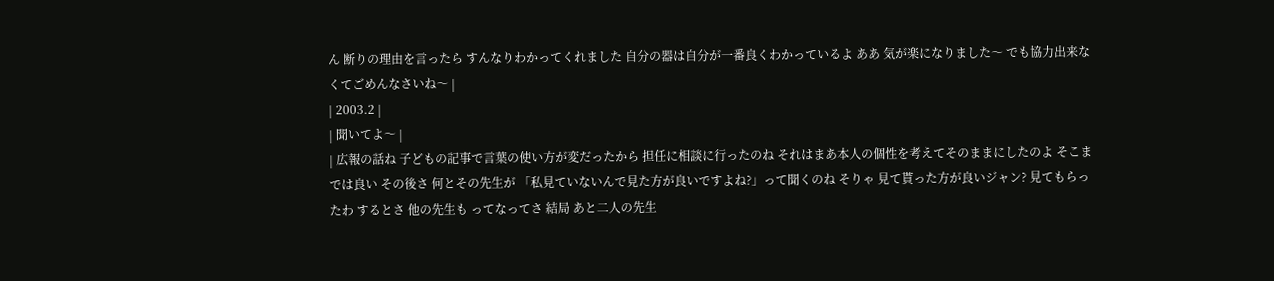ん 断りの理由を言ったら すんなりわかってくれました 自分の器は自分が一番良くわかっているよ ああ 気が楽になりました〜 でも協力出来なくてごめんなさいね〜 |
| 2003.2 |
| 聞いてよ〜 |
| 広報の話ね 子どもの記事で言葉の使い方が変だったから 担任に相談に行ったのね それはまあ本人の個性を考えてそのままにしたのよ そこまでは良い その後さ 何とその先生が 「私見ていないんで見た方が良いですよね?」って聞くのね そりゃ 見て貰った方が良いジャン? 見てもらったわ するとさ 他の先生も ってなってさ 結局 あと二人の先生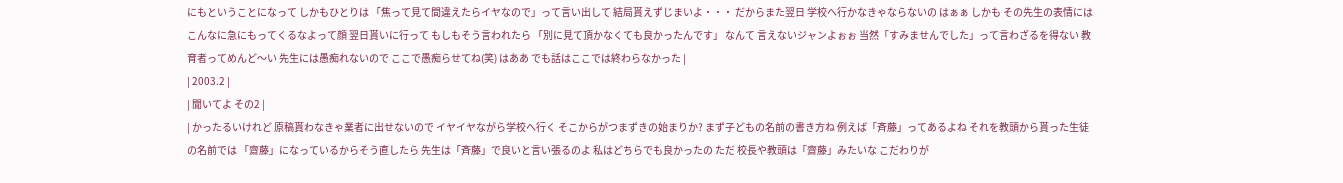にもということになって しかもひとりは 「焦って見て間違えたらイヤなので」って言い出して 結局貰えずじまいよ・・・ だからまた翌日 学校へ行かなきゃならないの はぁぁ しかも その先生の表情には こんなに急にもってくるなよって顔 翌日貰いに行って もしもそう言われたら 「別に見て頂かなくても良かったんです」 なんて 言えないジャンよぉぉ 当然「すみませんでした」って言わざるを得ない 教育者ってめんど〜い 先生には愚痴れないので ここで愚痴らせてね(笑) はああ でも話はここでは終わらなかった |
| 2003.2 |
| 聞いてよ その2 |
| かったるいけれど 原稿貰わなきゃ業者に出せないので イヤイヤながら学校へ行く そこからがつまずきの始まりか? まず子どもの名前の書き方ね 例えば「斉藤」ってあるよね それを教頭から貰った生徒の名前では 「齋藤」になっているからそう直したら 先生は「斉藤」で良いと言い張るのよ 私はどちらでも良かったの ただ 校長や教頭は「齋藤」みたいな こだわりが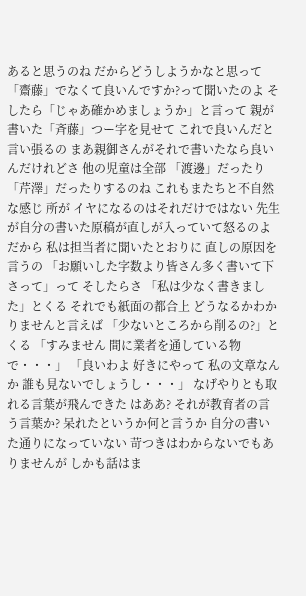あると思うのね だからどうしようかなと思って 「齋藤」でなくて良いんですか?って聞いたのよ そしたら「じゃあ確かめましょうか」と言って 親が書いた「斉藤」つー字を見せて これで良いんだと言い張るの まあ親御さんがそれで書いたなら良いんだけれどさ 他の児童は全部 「渡邊」だったり「芹澤」だったりするのね これもまたちと不自然な感じ 所が イヤになるのはそれだけではない 先生が自分の書いた原稿が直しが入っていて怒るのよ だから 私は担当者に聞いたとおりに 直しの原因を言うの 「お願いした字数より皆さん多く書いて下さって」って そしたらさ 「私は少なく書きました」とくる それでも紙面の都合上 どうなるかわかりませんと言えば 「少ないところから削るの?」とくる 「すみません 間に業者を通している物で・・・」 「良いわよ 好きにやって 私の文章なんか 誰も見ないでしょうし・・・」 なげやりとも取れる言葉が飛んできた はああ? それが教育者の言う言葉か? 呆れたというか何と言うか 自分の書いた通りになっていない 苛つきはわからないでもありませんが しかも話はま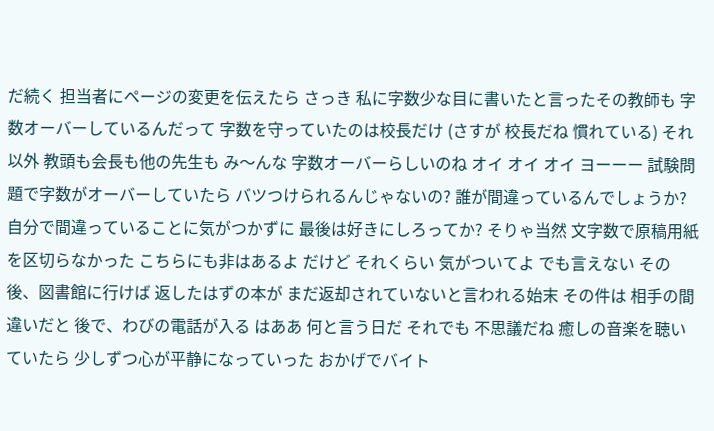だ続く 担当者にページの変更を伝えたら さっき 私に字数少な目に書いたと言ったその教師も 字数オーバーしているんだって 字数を守っていたのは校長だけ (さすが 校長だね 慣れている) それ以外 教頭も会長も他の先生も み〜んな 字数オーバーらしいのね オイ オイ オイ ヨーーー 試験問題で字数がオーバーしていたら バツつけられるんじゃないの? 誰が間違っているんでしょうか? 自分で間違っていることに気がつかずに 最後は好きにしろってか? そりゃ当然 文字数で原稿用紙を区切らなかった こちらにも非はあるよ だけど それくらい 気がついてよ でも言えない その後、図書館に行けば 返したはずの本が まだ返却されていないと言われる始末 その件は 相手の間違いだと 後で、わびの電話が入る はああ 何と言う日だ それでも 不思議だね 癒しの音楽を聴いていたら 少しずつ心が平静になっていった おかげでバイト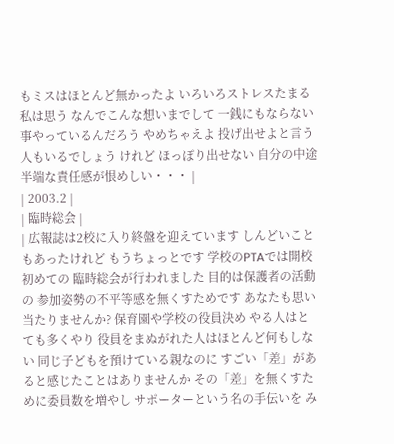もミスはほとんど無かったよ いろいろストレスたまる 私は思う なんでこんな想いまでして 一銭にもならない事やっているんだろう やめちゃえよ 投げ出せよと言う人もいるでしょう けれど ほっぽり出せない 自分の中途半端な責任感が恨めしい・・・ |
| 2003.2 |
| 臨時総会 |
| 広報誌は2校に入り終盤を迎えています しんどいこともあったけれど もうちょっとです 学校のPTAでは開校初めての 臨時総会が行われました 目的は保護者の活動の 参加姿勢の不平等感を無くすためです あなたも思い当たりませんか? 保育園や学校の役員決め やる人はとても多くやり 役員をまぬがれた人はほとんど何もしない 同じ子どもを預けている親なのに すごい「差」があると感じたことはありませんか その「差」を無くすために委員数を増やし サポーターという名の手伝いを み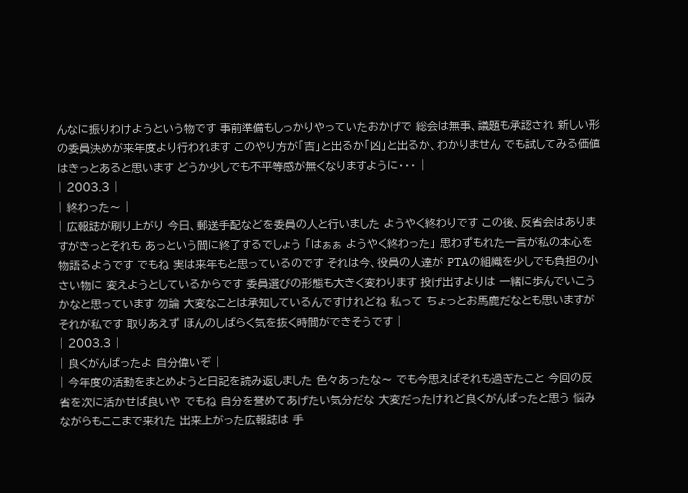んなに振りわけようという物です 事前準備もしっかりやっていたおかげで 総会は無事、議題も承認され 新しい形の委員決めが来年度より行われます このやり方が「吉」と出るか「凶」と出るか、わかりません でも試してみる価値はきっとあると思います どうか少しでも不平等感が無くなりますように・・・ |
| 2003.3 |
| 終わった〜 |
| 広報誌が刷り上がり 今日、郵送手配などを委員の人と行いました ようやく終わりです この後、反省会はありますがきっとそれも あっという間に終了するでしょう 「はぁぁ ようやく終わった」 思わずもれた一言が私の本心を物語るようです でもね 実は来年もと思っているのです それは今、役員の人達が PTAの組織を少しでも負担の小さい物に 変えようとしているからです 委員選びの形態も大きく変わります 投げ出すよりは 一緒に歩んでいこうかなと思っています 勿論 大変なことは承知しているんですけれどね 私って ちょっとお馬鹿だなとも思いますが それが私です 取りあえず ほんのしばらく気を抜く時間ができそうです |
| 2003.3 |
| 良くがんばったよ 自分偉いぞ |
| 今年度の活動をまとめようと日記を読み返しました 色々あったな〜 でも今思えばそれも過ぎたこと 今回の反省を次に活かせば良いや でもね 自分を誉めてあげたい気分だな 大変だったけれど良くがんばったと思う 悩みながらもここまで来れた 出来上がった広報誌は 手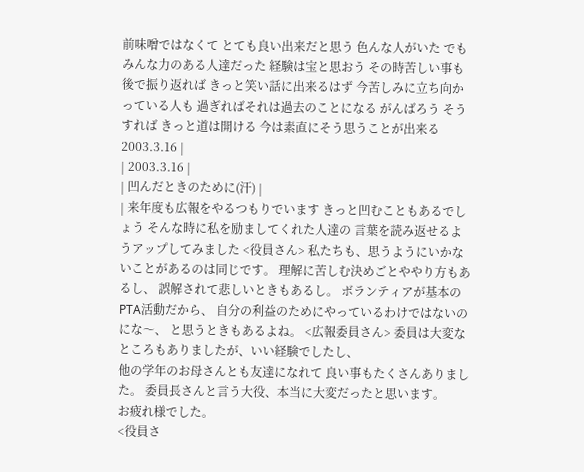前味噌ではなくて とても良い出来だと思う 色んな人がいた でも みんな力のある人達だった 経験は宝と思おう その時苦しい事も後で振り返れば きっと笑い話に出来るはず 今苦しみに立ち向かっている人も 過ぎればそれは過去のことになる がんばろう そうすれば きっと道は開ける 今は素直にそう思うことが出来る 2003.3.16 |
| 2003.3.16 |
| 凹んだときのために(汗) |
| 来年度も広報をやるつもりでいます きっと凹むこともあるでしょう そんな時に私を励ましてくれた人達の 言葉を読み返せるようアップしてみました <役員さん> 私たちも、思うようにいかないことがあるのは同じです。 理解に苦しむ決めごとややり方もあるし、 誤解されて悲しいときもあるし。 ボランティアが基本のPTA活動だから、 自分の利益のためにやっているわけではないのにな〜、 と思うときもあるよね。 <広報委員さん> 委員は大変なところもありましたが、いい経験でしたし、
他の学年のお母さんとも友達になれて 良い事もたくさんありました。 委員長さんと言う大役、本当に大変だったと思います。
お疲れ様でした。
<役員さ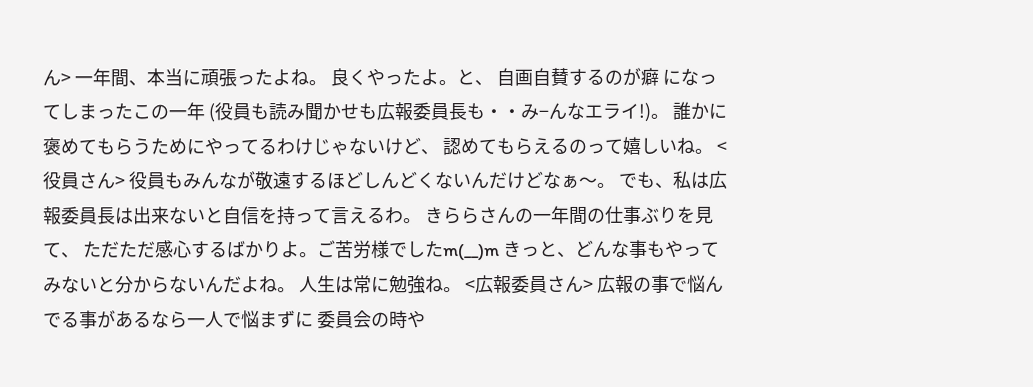ん> 一年間、本当に頑張ったよね。 良くやったよ。と、 自画自賛するのが癖 になってしまったこの一年 (役員も読み聞かせも広報委員長も・・み−んなエライ!)。 誰かに褒めてもらうためにやってるわけじゃないけど、 認めてもらえるのって嬉しいね。 <役員さん> 役員もみんなが敬遠するほどしんどくないんだけどなぁ〜。 でも、私は広報委員長は出来ないと自信を持って言えるわ。 きららさんの一年間の仕事ぶりを見て、 ただただ感心するばかりよ。ご苦労様でしたm(__)m きっと、どんな事もやってみないと分からないんだよね。 人生は常に勉強ね。 <広報委員さん> 広報の事で悩んでる事があるなら一人で悩まずに 委員会の時や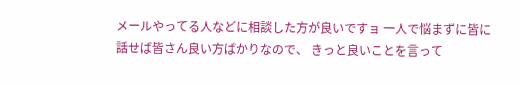メールやってる人などに相談した方が良いですョ 一人で悩まずに皆に話せば皆さん良い方ばかりなので、 きっと良いことを言って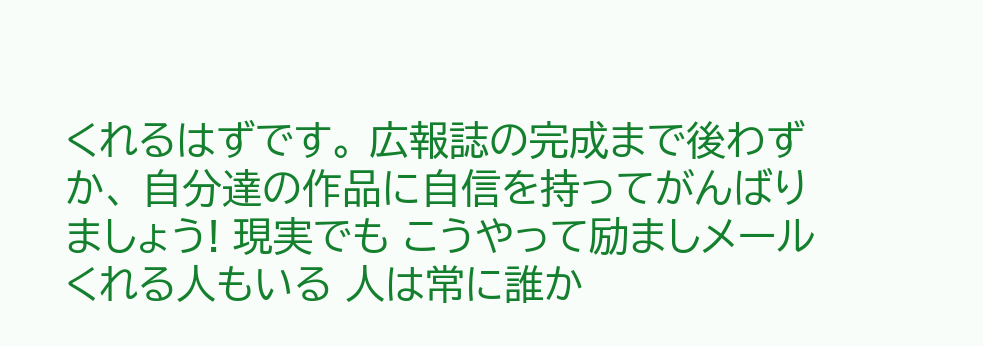くれるはずです。 広報誌の完成まで後わずか、 自分達の作品に自信を持ってがんばりましょう! 現実でも こうやって励ましメールくれる人もいる 人は常に誰か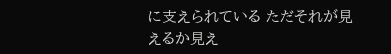に支えられている ただそれが見えるか見え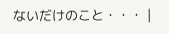ないだけのこと・・・ |